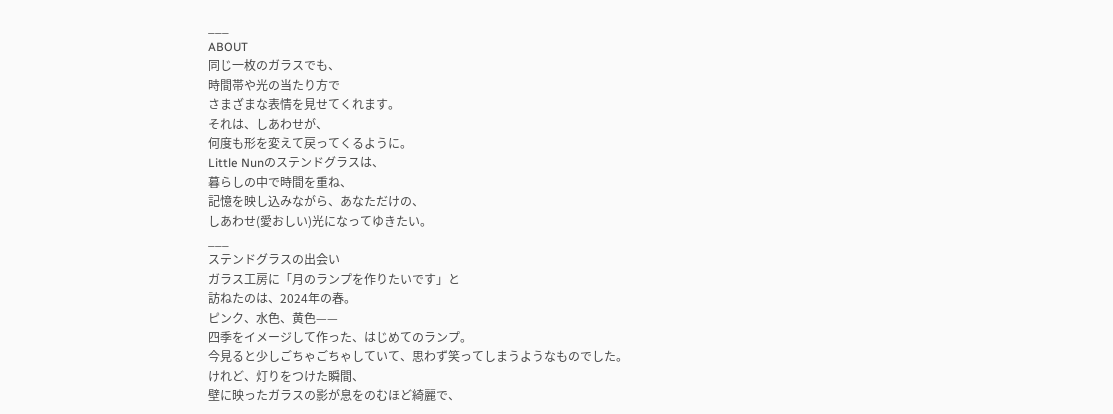___
ABOUT
同じ一枚のガラスでも、
時間帯や光の当たり方で
さまざまな表情を見せてくれます。
それは、しあわせが、
何度も形を変えて戻ってくるように。
Little Nunのステンドグラスは、
暮らしの中で時間を重ね、
記憶を映し込みながら、あなただけの、
しあわせ(愛おしい)光になってゆきたい。
___
ステンドグラスの出会い
ガラス工房に「月のランプを作りたいです」と
訪ねたのは、2024年の春。
ピンク、水色、黄色——
四季をイメージして作った、はじめてのランプ。
今見ると少しごちゃごちゃしていて、思わず笑ってしまうようなものでした。
けれど、灯りをつけた瞬間、
壁に映ったガラスの影が息をのむほど綺麗で、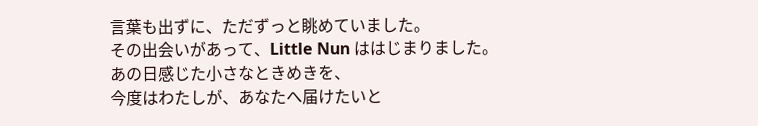言葉も出ずに、ただずっと眺めていました。
その出会いがあって、Little Nun ははじまりました。
あの日感じた小さなときめきを、
今度はわたしが、あなたへ届けたいと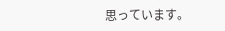思っています。